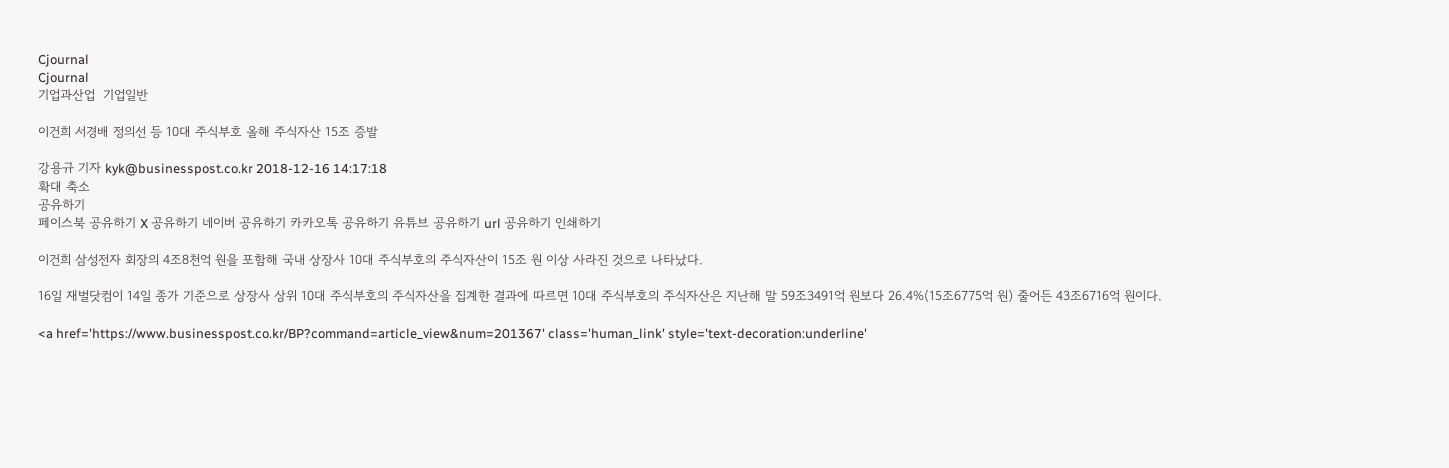Cjournal
Cjournal
기업과산업  기업일반

이건희 서경배 정의선 등 10대 주식부호 올해 주식자산 15조 증발

강용규 기자 kyk@businesspost.co.kr 2018-12-16 14:17:18
확대 축소
공유하기
페이스북 공유하기 X 공유하기 네이버 공유하기 카카오톡 공유하기 유튜브 공유하기 url 공유하기 인쇄하기

이건희 삼성전자 회장의 4조8천억 원을 포함해 국내 상장사 10대 주식부호의 주식자산이 15조 원 이상 사라진 것으로 나타났다.

16일 재벌닷컴이 14일 종가 기준으로 상장사 상위 10대 주식부호의 주식자산을 집계한 결과에 따르면 10대 주식부호의 주식자산은 지난해 말 59조3491억 원보다 26.4%(15조6775억 원) 줄어든 43조6716억 원이다.

<a href='https://www.businesspost.co.kr/BP?command=article_view&num=201367' class='human_link' style='text-decoration:underline'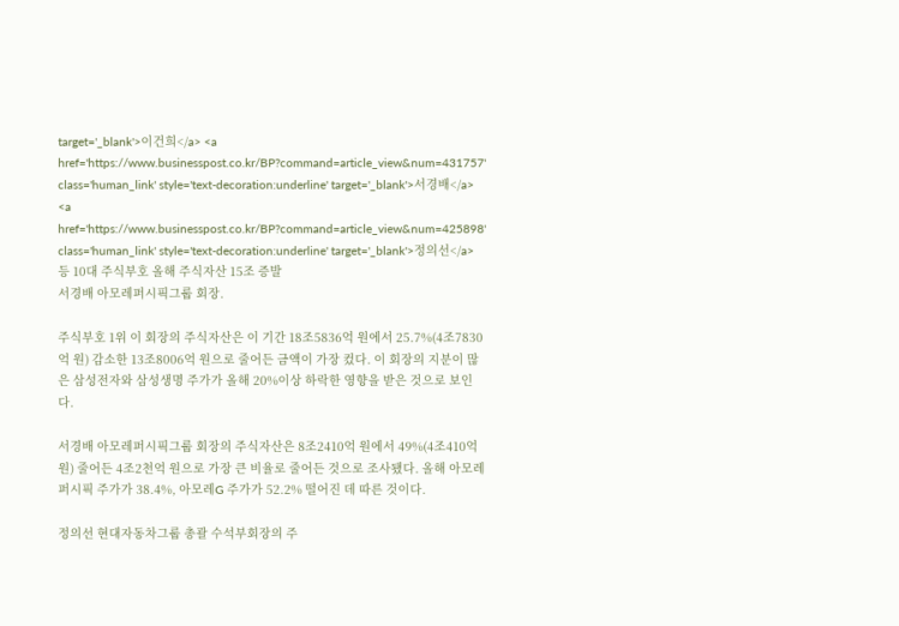target='_blank'>이건희</a> <a href='https://www.businesspost.co.kr/BP?command=article_view&num=431757' class='human_link' style='text-decoration:underline' target='_blank'>서경배</a> <a href='https://www.businesspost.co.kr/BP?command=article_view&num=425898' class='human_link' style='text-decoration:underline' target='_blank'>정의선</a> 등 10대 주식부호 올해 주식자산 15조 증발
서경배 아모레퍼시픽그룹 회장.

주식부호 1위 이 회장의 주식자산은 이 기간 18조5836억 원에서 25.7%(4조7830억 원) 감소한 13조8006억 원으로 줄어든 금액이 가장 컸다. 이 회장의 지분이 많은 삼성전자와 삼성생명 주가가 올해 20%이상 하락한 영향을 받은 것으로 보인다.

서경배 아모레퍼시픽그룹 회장의 주식자산은 8조2410억 원에서 49%(4조410억 원) 줄어든 4조2천억 원으로 가장 큰 비율로 줄어든 것으로 조사됐다. 올해 아모레퍼시픽 주가가 38.4%, 아모레G 주가가 52.2% 떨어진 데 따른 것이다.

정의선 현대자동차그룹 총괄 수석부회장의 주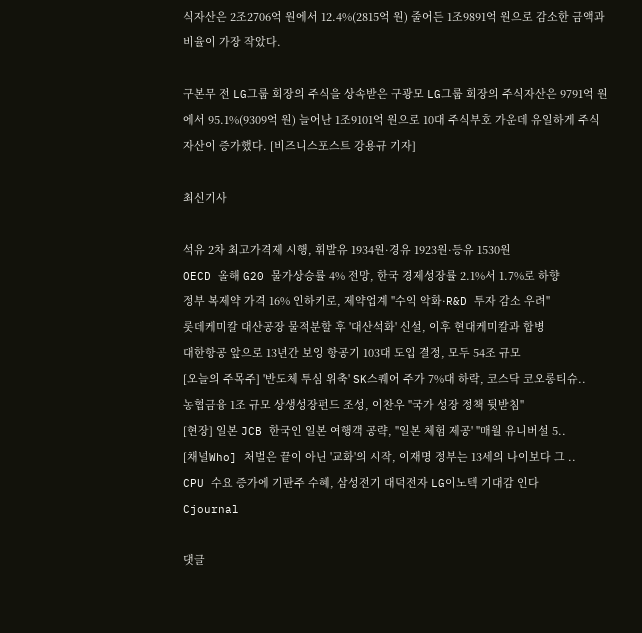식자산은 2조2706억 원에서 12.4%(2815억 원) 줄어든 1조9891억 원으로 감소한 금액과 비율이 가장 작았다.

구본무 전 LG그룹 회장의 주식을 상속받은 구광모 LG그룹 회장의 주식자산은 9791억 원에서 95.1%(9309억 원) 늘어난 1조9101억 원으로 10대 주식부호 가운데 유일하게 주식자산이 증가했다. [비즈니스포스트 강용규 기자]

최신기사

석유 2차 최고가격제 시행, 휘발유 1934원·경유 1923원·등유 1530원
OECD 올해 G20 물가상승률 4% 전망, 한국 경제성장률 2.1%서 1.7%로 하향
정부 복제약 가격 16% 인하키로, 제약업계 "수익 악화·R&D 투자 감소 우려"
롯데케미칼 대산공장 물적분할 후 '대산석화' 신설, 이후 현대케미칼과 합병
대한항공 앞으로 13년간 보잉 항공기 103대 도입 결정, 모두 54조 규모
[오늘의 주목주] '반도체 투심 위축' SK스퀘어 주가 7%대 하락, 코스닥 코오롱티슈..
농협금융 1조 규모 상생성장펀드 조성, 이찬우 "국가 성장 정책 뒷받침"
[현장] 일본 JCB 한국인 일본 여행객 공략, "일본 체험 제공' "매월 유니버설 5..
[채널Who] 처벌은 끝이 아닌 '교화'의 시작, 이재명 정부는 13세의 나이보다 그 ..
CPU 수요 증가에 기판주 수혜, 삼성전기 대덕전자 LG이노텍 기대감 인다
Cjournal

댓글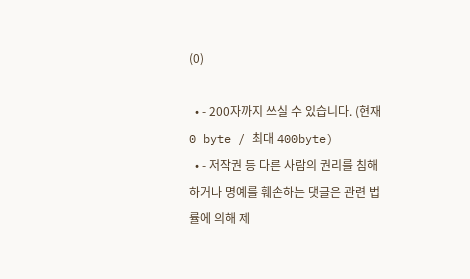(0)

  • - 200자까지 쓰실 수 있습니다. (현재 0 byte / 최대 400byte)
  • - 저작권 등 다른 사람의 권리를 침해하거나 명예를 훼손하는 댓글은 관련 법률에 의해 제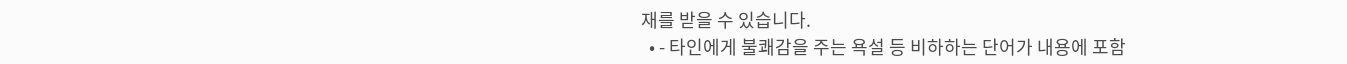재를 받을 수 있습니다.
  • - 타인에게 불쾌감을 주는 욕설 등 비하하는 단어가 내용에 포함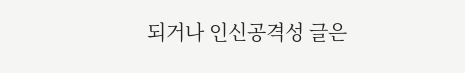되거나 인신공격성 글은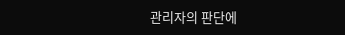관리자의 판단에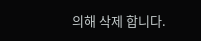의해 삭제 합니다.